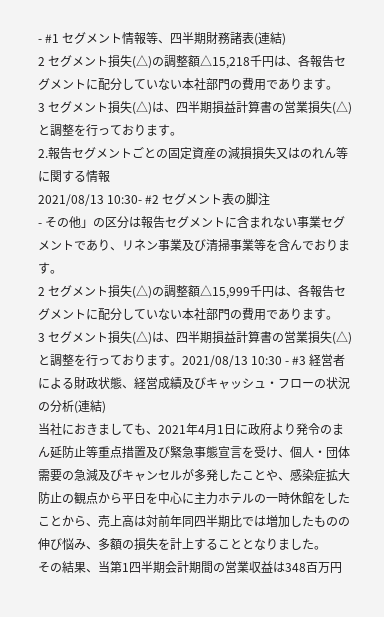- #1 セグメント情報等、四半期財務諸表(連結)
2 セグメント損失(△)の調整額△15,218千円は、各報告セグメントに配分していない本社部門の費用であります。
3 セグメント損失(△)は、四半期損益計算書の営業損失(△)と調整を行っております。
2.報告セグメントごとの固定資産の減損損失又はのれん等に関する情報
2021/08/13 10:30- #2 セグメント表の脚注
- その他」の区分は報告セグメントに含まれない事業セグメントであり、リネン事業及び清掃事業等を含んでおります。
2 セグメント損失(△)の調整額△15,999千円は、各報告セグメントに配分していない本社部門の費用であります。
3 セグメント損失(△)は、四半期損益計算書の営業損失(△)と調整を行っております。2021/08/13 10:30 - #3 経営者による財政状態、経営成績及びキャッシュ・フローの状況の分析(連結)
当社におきましても、2021年4月1日に政府より発令のまん延防止等重点措置及び緊急事態宣言を受け、個人・団体需要の急減及びキャンセルが多発したことや、感染症拡大防止の観点から平日を中心に主力ホテルの一時休館をしたことから、売上高は対前年同四半期比では増加したものの伸び悩み、多額の損失を計上することとなりました。
その結果、当第1四半期会計期間の営業収益は348百万円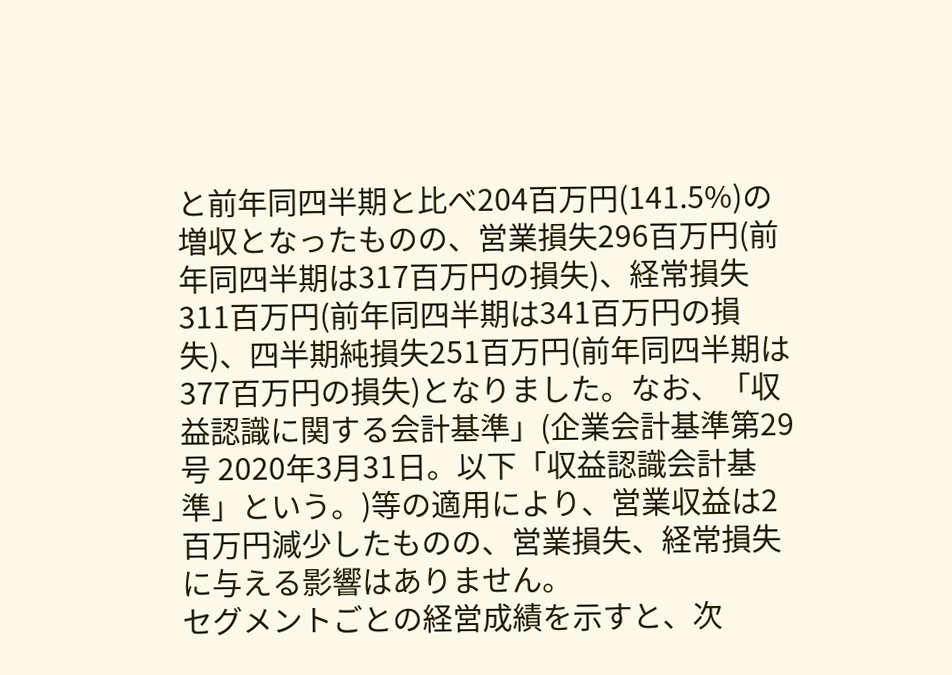と前年同四半期と比べ204百万円(141.5%)の増収となったものの、営業損失296百万円(前年同四半期は317百万円の損失)、経常損失311百万円(前年同四半期は341百万円の損失)、四半期純損失251百万円(前年同四半期は377百万円の損失)となりました。なお、「収益認識に関する会計基準」(企業会計基準第29号 2020年3月31日。以下「収益認識会計基準」という。)等の適用により、営業収益は2百万円減少したものの、営業損失、経常損失に与える影響はありません。
セグメントごとの経営成績を示すと、次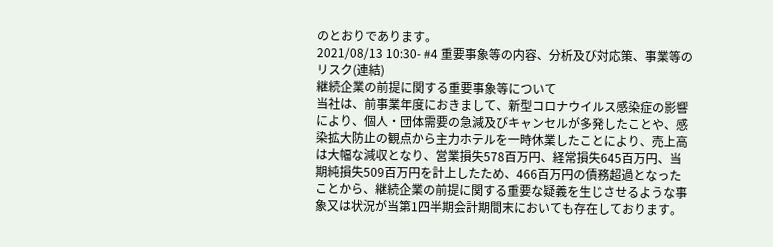のとおりであります。
2021/08/13 10:30- #4 重要事象等の内容、分析及び対応策、事業等のリスク(連結)
継続企業の前提に関する重要事象等について
当社は、前事業年度におきまして、新型コロナウイルス感染症の影響により、個人・団体需要の急減及びキャンセルが多発したことや、感染拡大防止の観点から主力ホテルを一時休業したことにより、売上高は大幅な減収となり、営業損失578百万円、経常損失645百万円、当期純損失509百万円を計上したため、466百万円の債務超過となったことから、継続企業の前提に関する重要な疑義を生じさせるような事象又は状況が当第1四半期会計期間末においても存在しております。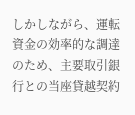しかしながら、運転資金の効率的な調達のため、主要取引銀行との当座貸越契約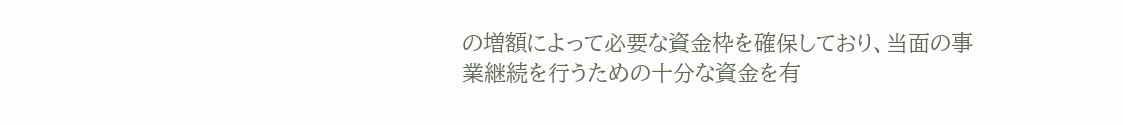の増額によって必要な資金枠を確保しており、当面の事業継続を行うための十分な資金を有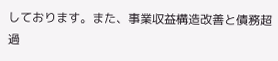しております。また、事業収益構造改善と債務超過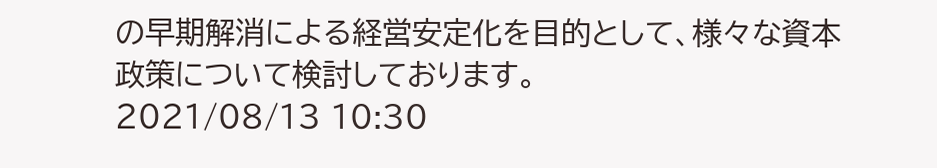の早期解消による経営安定化を目的として、様々な資本政策について検討しております。
2021/08/13 10:30